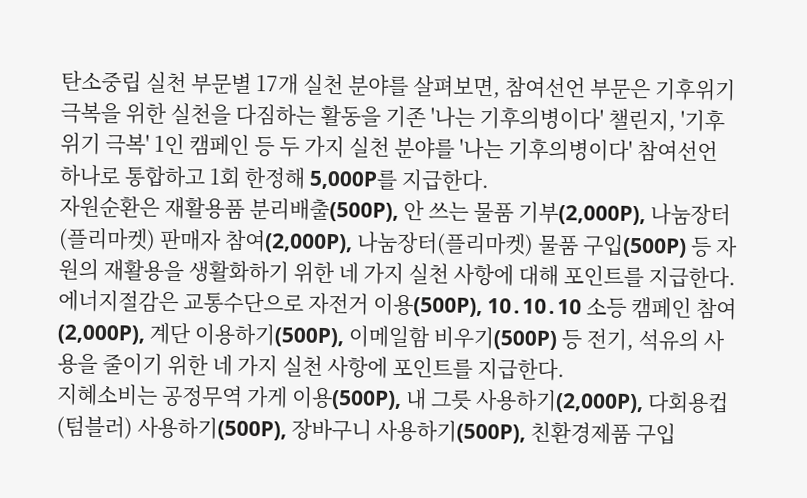탄소중립 실천 부문별 17개 실천 분야를 살펴보면, 참여선언 부문은 기후위기 극복을 위한 실천을 다짐하는 활동을 기존 '나는 기후의병이다' 챌린지, '기후위기 극복' 1인 캠페인 등 두 가지 실천 분야를 '나는 기후의병이다' 참여선언 하나로 통합하고 1회 한정해 5,000P를 지급한다.
자원순환은 재활용품 분리배출(500P), 안 쓰는 물품 기부(2,000P), 나눔장터(플리마켓) 판매자 참여(2,000P), 나눔장터(플리마켓) 물품 구입(500P) 등 자원의 재활용을 생활화하기 위한 네 가지 실천 사항에 대해 포인트를 지급한다.
에너지절감은 교통수단으로 자전거 이용(500P), 10․10․10 소등 캠페인 참여(2,000P), 계단 이용하기(500P), 이메일함 비우기(500P) 등 전기, 석유의 사용을 줄이기 위한 네 가지 실천 사항에 포인트를 지급한다.
지혜소비는 공정무역 가게 이용(500P), 내 그릇 사용하기(2,000P), 다회용컵(텀블러) 사용하기(500P), 장바구니 사용하기(500P), 친환경제품 구입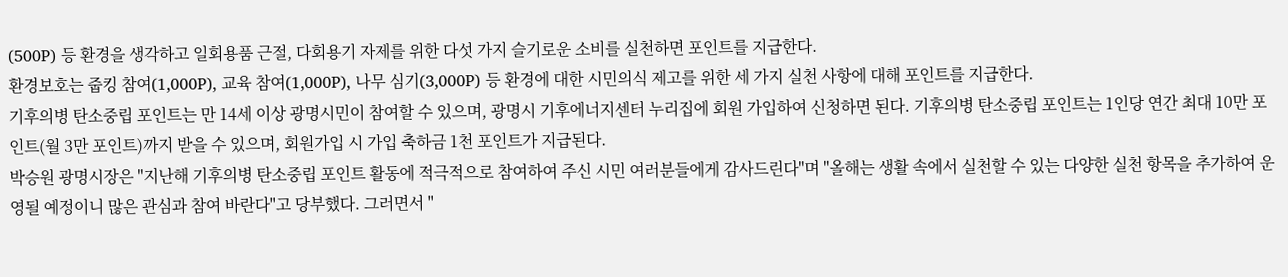(500P) 등 환경을 생각하고 일회용품 근절, 다회용기 자제를 위한 다섯 가지 슬기로운 소비를 실천하면 포인트를 지급한다.
환경보호는 줍킹 참여(1,000P), 교육 참여(1,000P), 나무 심기(3,000P) 등 환경에 대한 시민의식 제고를 위한 세 가지 실천 사항에 대해 포인트를 지급한다.
기후의병 탄소중립 포인트는 만 14세 이상 광명시민이 참여할 수 있으며, 광명시 기후에너지센터 누리집에 회원 가입하여 신청하면 된다. 기후의병 탄소중립 포인트는 1인당 연간 최대 10만 포인트(월 3만 포인트)까지 받을 수 있으며, 회원가입 시 가입 축하금 1천 포인트가 지급된다.
박승원 광명시장은 "지난해 기후의병 탄소중립 포인트 활동에 적극적으로 참여하여 주신 시민 여러분들에게 감사드린다"며 "올해는 생활 속에서 실천할 수 있는 다양한 실천 항목을 추가하여 운영될 예정이니 많은 관심과 참여 바란다"고 당부했다. 그러면서 "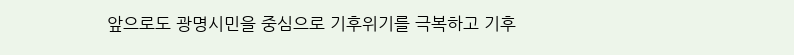앞으로도 광명시민을 중심으로 기후위기를 극복하고 기후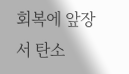회복에 앞장서 탄소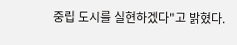중립 도시를 실현하겠다"고 밝혔다.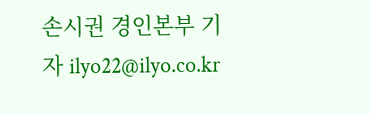손시권 경인본부 기자 ilyo22@ilyo.co.kr